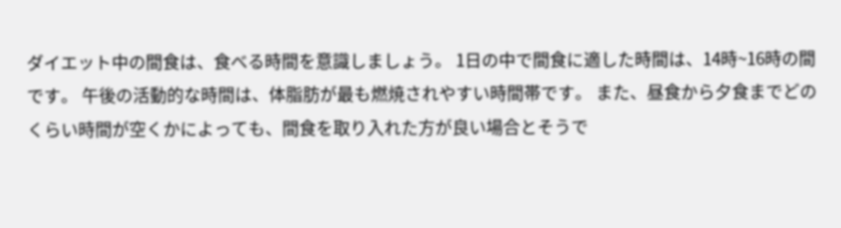ダイエット中の間食は、食べる時間を意識しましょう。 1日の中で間食に適した時間は、14時~16時の間です。 午後の活動的な時間は、体脂肪が最も燃焼されやすい時間帯です。 また、昼食から夕食までどのくらい時間が空くかによっても、間食を取り入れた方が良い場合とそうで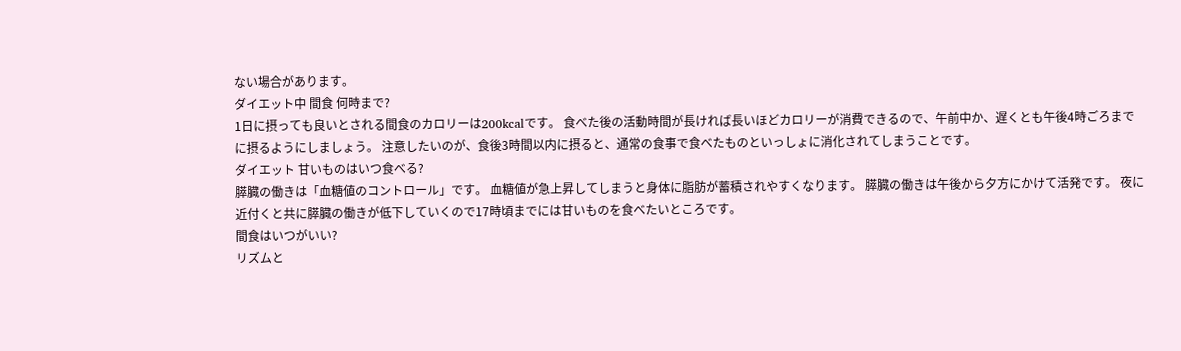ない場合があります。
ダイエット中 間食 何時まで?
1日に摂っても良いとされる間食のカロリーは200kcalです。 食べた後の活動時間が長ければ長いほどカロリーが消費できるので、午前中か、遅くとも午後4時ごろまでに摂るようにしましょう。 注意したいのが、食後3時間以内に摂ると、通常の食事で食べたものといっしょに消化されてしまうことです。
ダイエット 甘いものはいつ食べる?
膵臓の働きは「血糖値のコントロール」です。 血糖値が急上昇してしまうと身体に脂肪が蓄積されやすくなります。 膵臓の働きは午後から夕方にかけて活発です。 夜に近付くと共に膵臓の働きが低下していくので17時頃までには甘いものを食べたいところです。
間食はいつがいい?
リズムと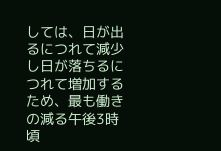しては、日が出るにつれて減少し日が落ちるにつれて増加するため、最も働きの減る午後3時頃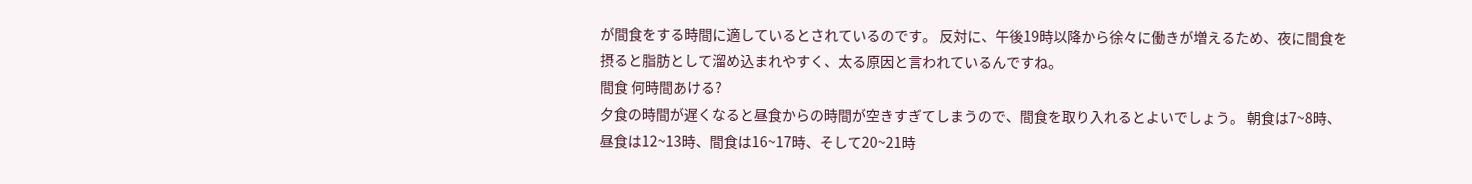が間食をする時間に適しているとされているのです。 反対に、午後19時以降から徐々に働きが増えるため、夜に間食を摂ると脂肪として溜め込まれやすく、太る原因と言われているんですね。
間食 何時間あける?
夕食の時間が遅くなると昼食からの時間が空きすぎてしまうので、間食を取り入れるとよいでしょう。 朝食は7~8時、昼食は12~13時、間食は16~17時、そして20~21時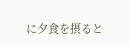に夕食を摂ると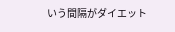いう間隔がダイエット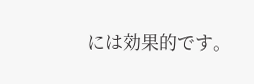には効果的です。